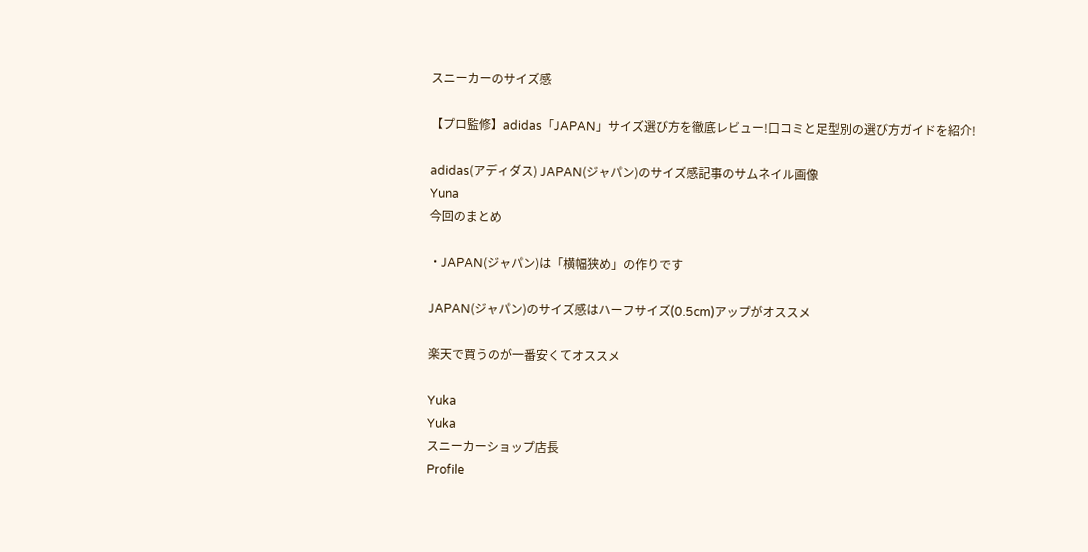スニーカーのサイズ感

【プロ監修】adidas「JAPAN」サイズ選び方を徹底レビュー!口コミと足型別の選び方ガイドを紹介!

adidas(アディダス) JAPAN(ジャパン)のサイズ感記事のサムネイル画像
Yuna
今回のまとめ

・JAPAN(ジャパン)は「横幅狭め」の作りです

JAPAN(ジャパン)のサイズ感はハーフサイズ(0.5cm)アップがオススメ

楽天で買うのが一番安くてオススメ

Yuka
Yuka
スニーカーショップ店長
Profile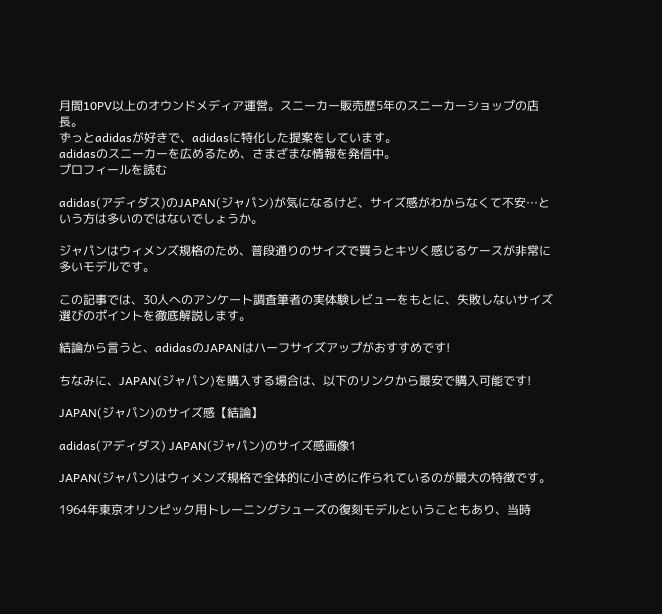月間10PV以上のオウンドメディア運営。スニーカー販売歴5年のスニーカーショップの店長。
ずっとadidasが好きで、adidasに特化した提案をしています。
adidasのスニーカーを広めるため、さまざまな情報を発信中。
プロフィールを読む

adidas(アディダス)のJAPAN(ジャパン)が気になるけど、サイズ感がわからなくて不安…という方は多いのではないでしょうか。

ジャパンはウィメンズ規格のため、普段通りのサイズで買うとキツく感じるケースが非常に多いモデルです。

この記事では、30人へのアンケート調査筆者の実体験レビューをもとに、失敗しないサイズ選びのポイントを徹底解説します。

結論から言うと、adidasのJAPANはハーフサイズアップがおすすめです!

ちなみに、JAPAN(ジャパン)を購入する場合は、以下のリンクから最安で購入可能です!

JAPAN(ジャパン)のサイズ感【結論】

adidas(アディダス) JAPAN(ジャパン)のサイズ感画像1

JAPAN(ジャパン)はウィメンズ規格で全体的に小さめに作られているのが最大の特徴です。

1964年東京オリンピック用トレーニングシューズの復刻モデルということもあり、当時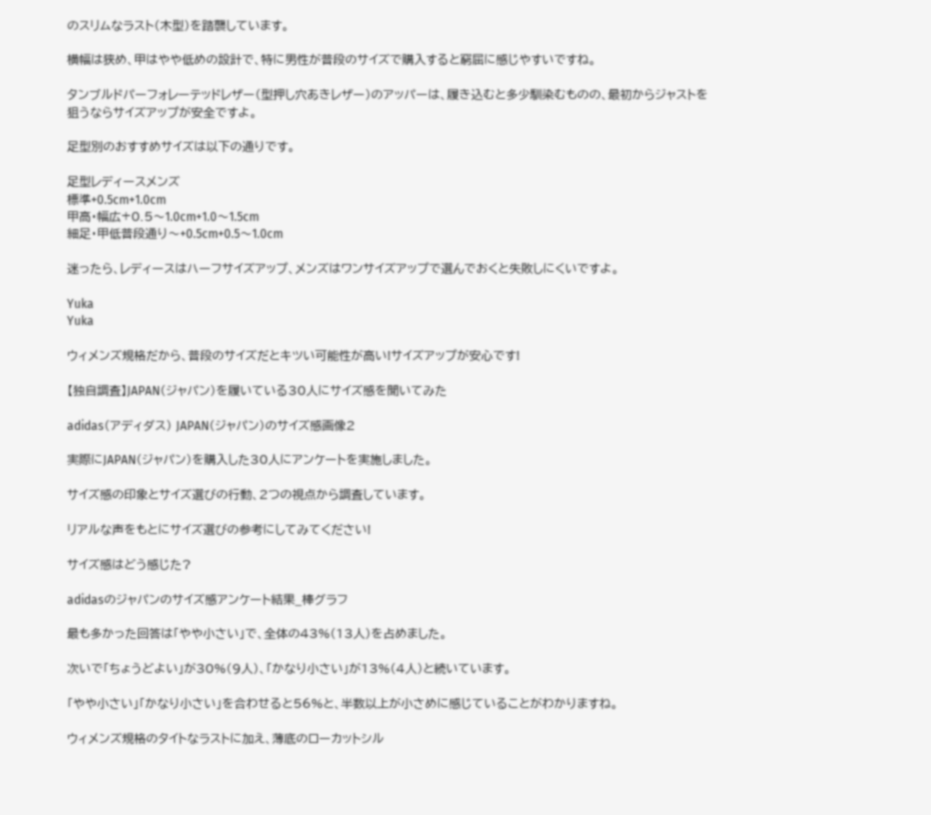のスリムなラスト(木型)を踏襲しています。

横幅は狭め、甲はやや低めの設計で、特に男性が普段のサイズで購入すると窮屈に感じやすいですね。

タンブルドパーフォレーテッドレザー(型押し穴あきレザー)のアッパーは、履き込むと多少馴染むものの、最初からジャストを狙うならサイズアップが安全ですよ。

足型別のおすすめサイズは以下の通りです。

足型レディースメンズ
標準+0.5cm+1.0cm
甲高・幅広+0.5〜1.0cm+1.0〜1.5cm
細足・甲低普段通り〜+0.5cm+0.5〜1.0cm

迷ったら、レディースはハーフサイズアップ、メンズはワンサイズアップで選んでおくと失敗しにくいですよ。

Yuka
Yuka

ウィメンズ規格だから、普段のサイズだとキツい可能性が高い!サイズアップが安心です!

【独自調査】JAPAN(ジャパン)を履いている30人にサイズ感を聞いてみた

adidas(アディダス) JAPAN(ジャパン)のサイズ感画像2

実際にJAPAN(ジャパン)を購入した30人にアンケートを実施しました。

サイズ感の印象とサイズ選びの行動、2つの視点から調査しています。

リアルな声をもとにサイズ選びの参考にしてみてください!

サイズ感はどう感じた?

adidasのジャパンのサイズ感アンケート結果_棒グラフ

最も多かった回答は「やや小さい」で、全体の43%(13人)を占めました。

次いで「ちょうどよい」が30%(9人)、「かなり小さい」が13%(4人)と続いています。

「やや小さい」「かなり小さい」を合わせると56%と、半数以上が小さめに感じていることがわかりますね。

ウィメンズ規格のタイトなラストに加え、薄底のローカットシル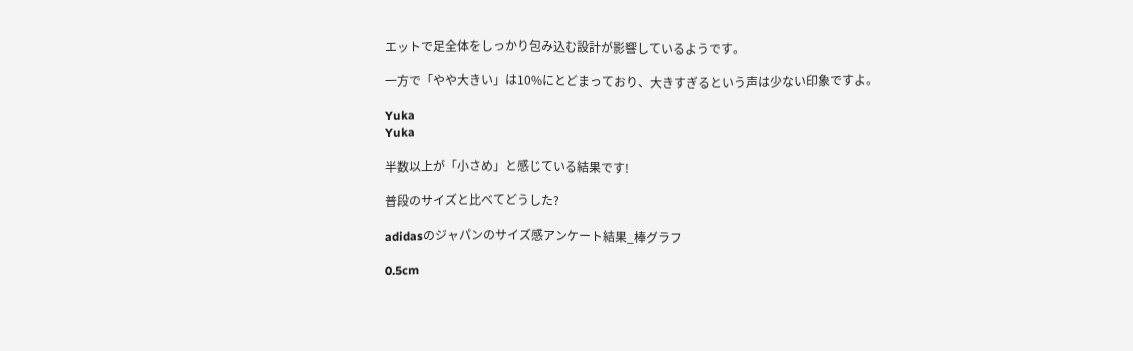エットで足全体をしっかり包み込む設計が影響しているようです。

一方で「やや大きい」は10%にとどまっており、大きすぎるという声は少ない印象ですよ。

Yuka
Yuka

半数以上が「小さめ」と感じている結果です!

普段のサイズと比べてどうした?

adidasのジャパンのサイズ感アンケート結果_棒グラフ

0.5cm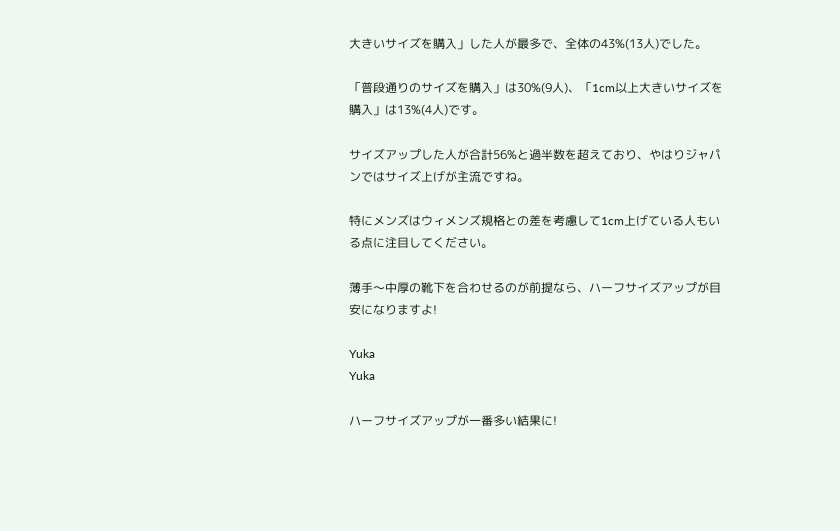大きいサイズを購入」した人が最多で、全体の43%(13人)でした。

「普段通りのサイズを購入」は30%(9人)、「1cm以上大きいサイズを購入」は13%(4人)です。

サイズアップした人が合計56%と過半数を超えており、やはりジャパンではサイズ上げが主流ですね。

特にメンズはウィメンズ規格との差を考慮して1cm上げている人もいる点に注目してください。

薄手〜中厚の靴下を合わせるのが前提なら、ハーフサイズアップが目安になりますよ!

Yuka
Yuka

ハーフサイズアップが一番多い結果に!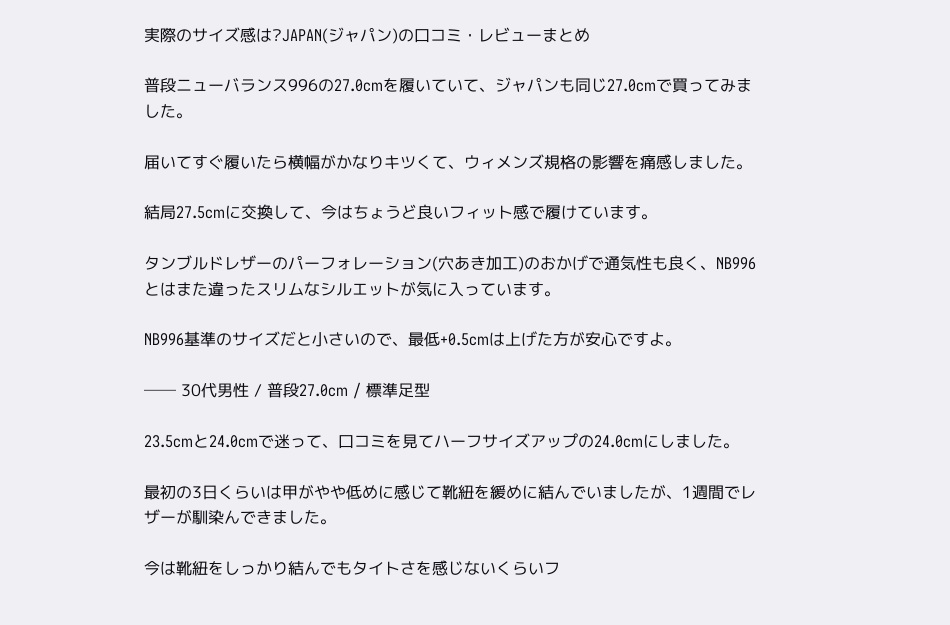実際のサイズ感は?JAPAN(ジャパン)の口コミ・レビューまとめ

普段ニューバランス996の27.0cmを履いていて、ジャパンも同じ27.0cmで買ってみました。

届いてすぐ履いたら横幅がかなりキツくて、ウィメンズ規格の影響を痛感しました。

結局27.5cmに交換して、今はちょうど良いフィット感で履けています。

タンブルドレザーのパーフォレーション(穴あき加工)のおかげで通気性も良く、NB996とはまた違ったスリムなシルエットが気に入っています。

NB996基準のサイズだと小さいので、最低+0.5cmは上げた方が安心ですよ。

── 30代男性 / 普段27.0cm / 標準足型

23.5cmと24.0cmで迷って、口コミを見てハーフサイズアップの24.0cmにしました。

最初の3日くらいは甲がやや低めに感じて靴紐を緩めに結んでいましたが、1週間でレザーが馴染んできました。

今は靴紐をしっかり結んでもタイトさを感じないくらいフ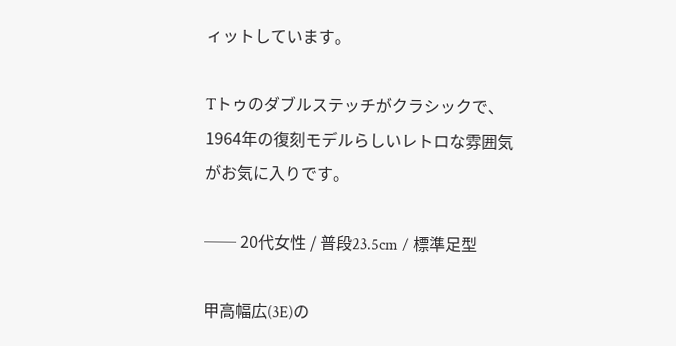ィットしています。

Tトゥのダブルステッチがクラシックで、1964年の復刻モデルらしいレトロな雰囲気がお気に入りです。

── 20代女性 / 普段23.5cm / 標準足型

甲高幅広(3E)の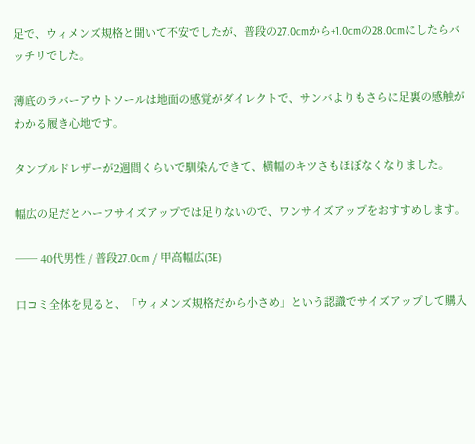足で、ウィメンズ規格と聞いて不安でしたが、普段の27.0cmから+1.0cmの28.0cmにしたらバッチリでした。

薄底のラバーアウトソールは地面の感覚がダイレクトで、サンバよりもさらに足裏の感触がわかる履き心地です。

タンブルドレザーが2週間くらいで馴染んできて、横幅のキツさもほぼなくなりました。

幅広の足だとハーフサイズアップでは足りないので、ワンサイズアップをおすすめします。

── 40代男性 / 普段27.0cm / 甲高幅広(3E)

口コミ全体を見ると、「ウィメンズ規格だから小さめ」という認識でサイズアップして購入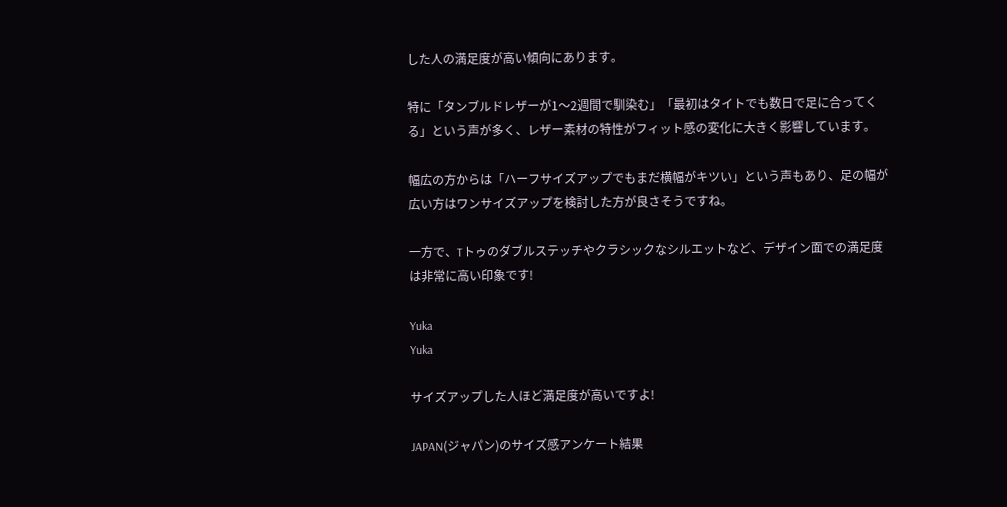した人の満足度が高い傾向にあります。

特に「タンブルドレザーが1〜2週間で馴染む」「最初はタイトでも数日で足に合ってくる」という声が多く、レザー素材の特性がフィット感の変化に大きく影響しています。

幅広の方からは「ハーフサイズアップでもまだ横幅がキツい」という声もあり、足の幅が広い方はワンサイズアップを検討した方が良さそうですね。

一方で、Tトゥのダブルステッチやクラシックなシルエットなど、デザイン面での満足度は非常に高い印象です!

Yuka
Yuka

サイズアップした人ほど満足度が高いですよ!

JAPAN(ジャパン)のサイズ感アンケート結果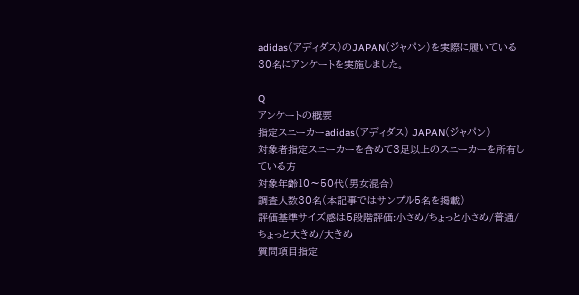adidas(アディダス)のJAPAN(ジャパン)を実際に履いている30名にアンケートを実施しました。

Q
アンケートの概要
指定スニーカーadidas(アディダス) JAPAN(ジャパン)
対象者指定スニーカーを含めて3足以上のスニーカーを所有している方
対象年齢10〜50代(男女混合)
調査人数30名(本記事ではサンプル5名を掲載)
評価基準サイズ感は5段階評価:小さめ/ちょっと小さめ/普通/ちょっと大きめ/大きめ
質問項目指定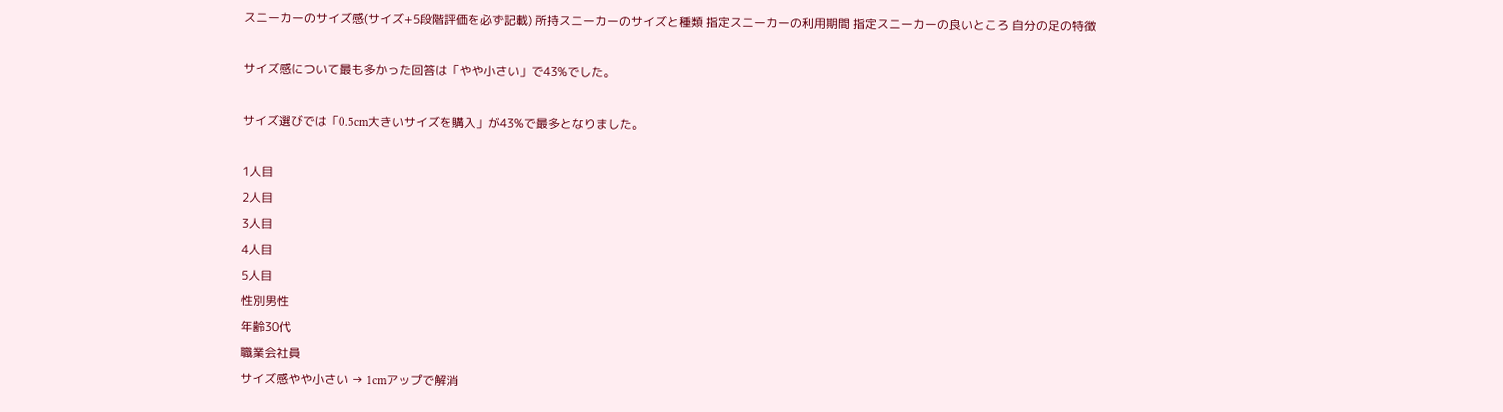スニーカーのサイズ感(サイズ+5段階評価を必ず記載) 所持スニーカーのサイズと種類 指定スニーカーの利用期間 指定スニーカーの良いところ 自分の足の特徴

サイズ感について最も多かった回答は「やや小さい」で43%でした。

サイズ選びでは「0.5cm大きいサイズを購入」が43%で最多となりました。

1人目
2人目
3人目
4人目
5人目
性別男性
年齢30代
職業会社員
サイズ感やや小さい → 1cmアップで解消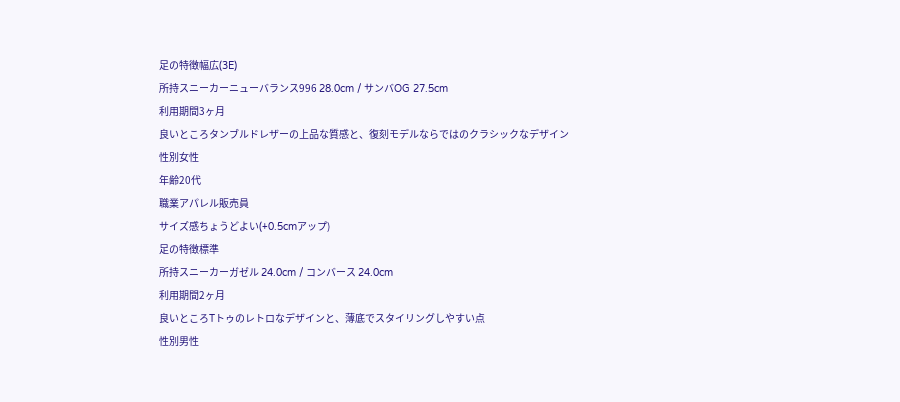足の特徴幅広(3E)
所持スニーカーニューバランス996 28.0cm / サンバOG 27.5cm
利用期間3ヶ月
良いところタンブルドレザーの上品な質感と、復刻モデルならではのクラシックなデザイン
性別女性
年齢20代
職業アパレル販売員
サイズ感ちょうどよい(+0.5cmアップ)
足の特徴標準
所持スニーカーガゼル 24.0cm / コンバース 24.0cm
利用期間2ヶ月
良いところTトゥのレトロなデザインと、薄底でスタイリングしやすい点
性別男性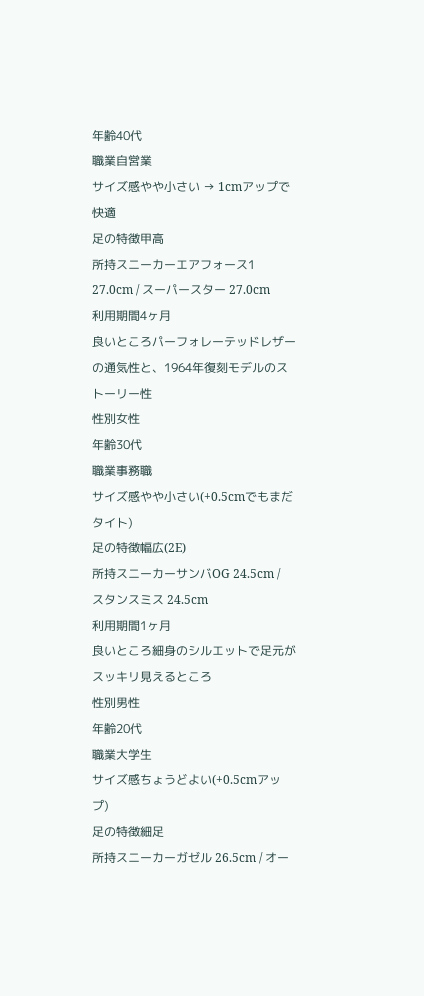年齢40代
職業自営業
サイズ感やや小さい → 1cmアップで快適
足の特徴甲高
所持スニーカーエアフォース1 27.0cm / スーパースター 27.0cm
利用期間4ヶ月
良いところパーフォレーテッドレザーの通気性と、1964年復刻モデルのストーリー性
性別女性
年齢30代
職業事務職
サイズ感やや小さい(+0.5cmでもまだタイト)
足の特徴幅広(2E)
所持スニーカーサンバOG 24.5cm / スタンスミス 24.5cm
利用期間1ヶ月
良いところ細身のシルエットで足元がスッキリ見えるところ
性別男性
年齢20代
職業大学生
サイズ感ちょうどよい(+0.5cmアップ)
足の特徴細足
所持スニーカーガゼル 26.5cm / オー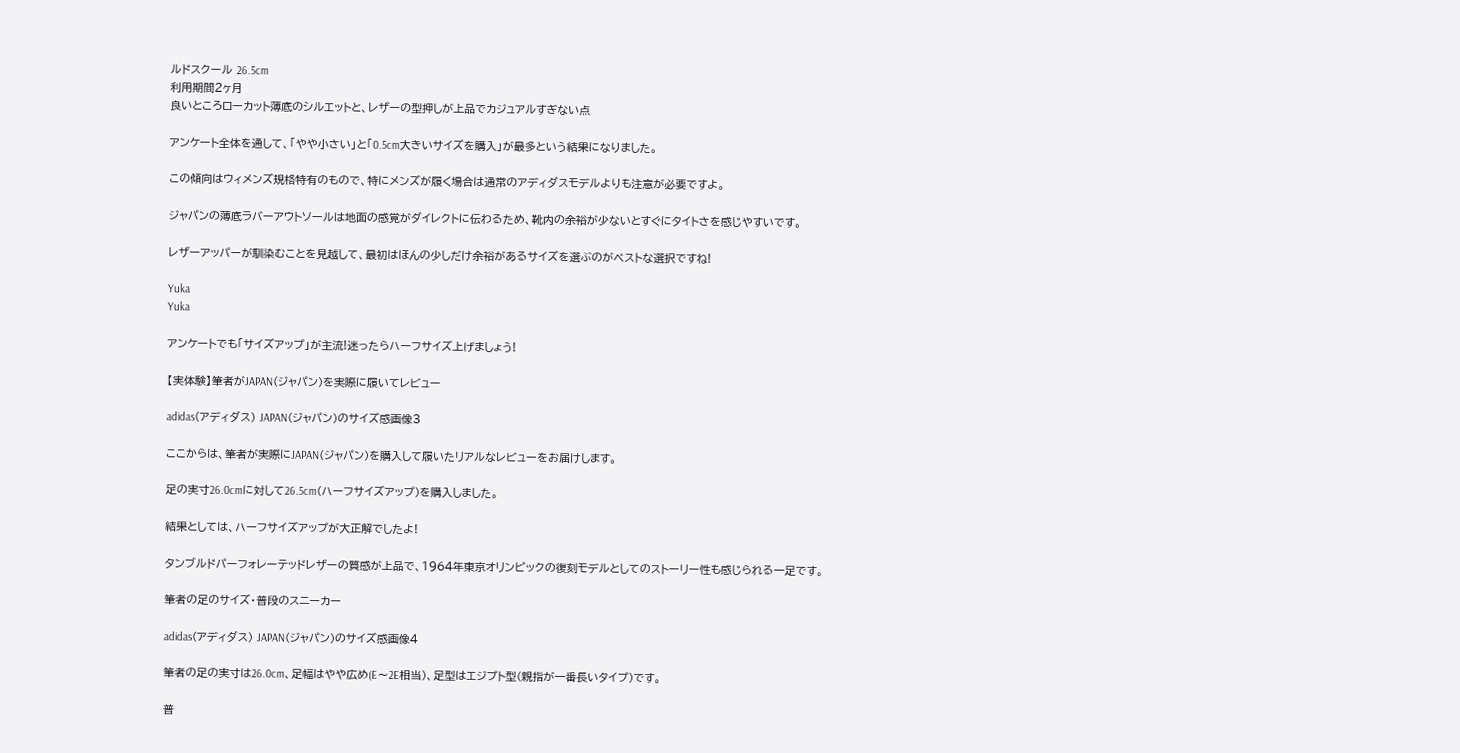ルドスクール 26.5cm
利用期間2ヶ月
良いところローカット薄底のシルエットと、レザーの型押しが上品でカジュアルすぎない点

アンケート全体を通して、「やや小さい」と「0.5cm大きいサイズを購入」が最多という結果になりました。

この傾向はウィメンズ規格特有のもので、特にメンズが履く場合は通常のアディダスモデルよりも注意が必要ですよ。

ジャパンの薄底ラバーアウトソールは地面の感覚がダイレクトに伝わるため、靴内の余裕が少ないとすぐにタイトさを感じやすいです。

レザーアッパーが馴染むことを見越して、最初はほんの少しだけ余裕があるサイズを選ぶのがベストな選択ですね!

Yuka
Yuka

アンケートでも「サイズアップ」が主流!迷ったらハーフサイズ上げましょう!

【実体験】筆者がJAPAN(ジャパン)を実際に履いてレビュー

adidas(アディダス) JAPAN(ジャパン)のサイズ感画像3

ここからは、筆者が実際にJAPAN(ジャパン)を購入して履いたリアルなレビューをお届けします。

足の実寸26.0cmに対して26.5cm(ハーフサイズアップ)を購入しました。

結果としては、ハーフサイズアップが大正解でしたよ!

タンブルドパーフォレーテッドレザーの質感が上品で、1964年東京オリンピックの復刻モデルとしてのストーリー性も感じられる一足です。

筆者の足のサイズ・普段のスニーカー

adidas(アディダス) JAPAN(ジャパン)のサイズ感画像4

筆者の足の実寸は26.0cm、足幅はやや広め(E〜2E相当)、足型はエジプト型(親指が一番長いタイプ)です。

普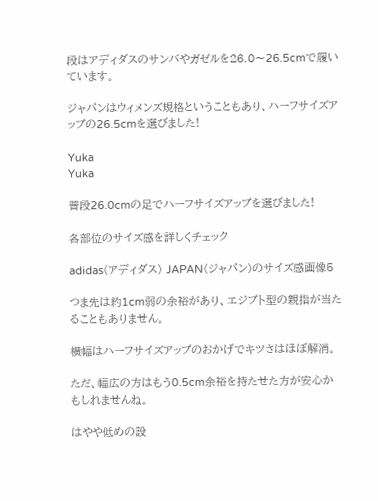段はアディダスのサンバやガゼルを26.0〜26.5cmで履いています。

ジャパンはウィメンズ規格ということもあり、ハーフサイズアップの26.5cmを選びました!

Yuka
Yuka

普段26.0cmの足でハーフサイズアップを選びました!

各部位のサイズ感を詳しくチェック

adidas(アディダス) JAPAN(ジャパン)のサイズ感画像5

つま先は約1cm弱の余裕があり、エジプト型の親指が当たることもありません。

横幅はハーフサイズアップのおかげでキツさはほぼ解消。

ただ、幅広の方はもう0.5cm余裕を持たせた方が安心かもしれませんね。

はやや低めの設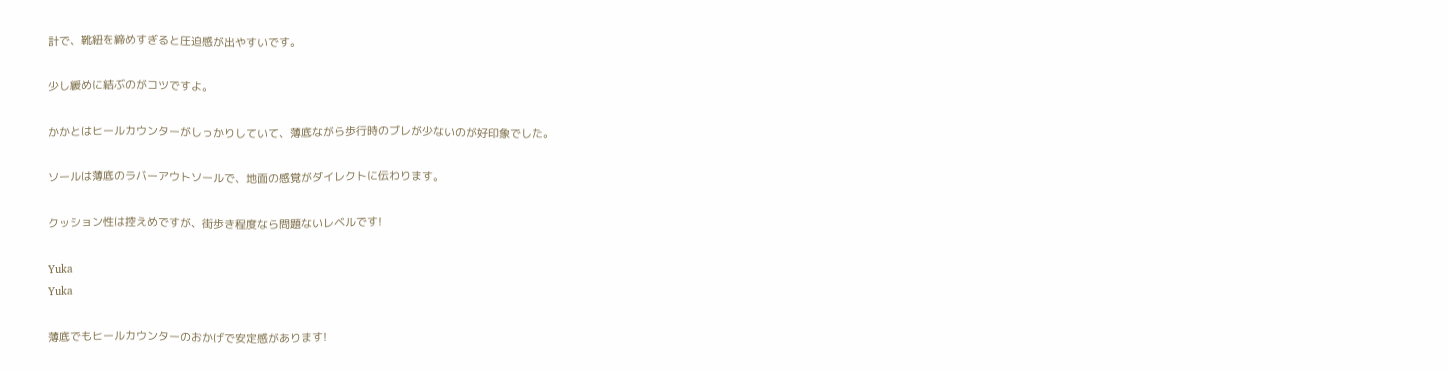計で、靴紐を締めすぎると圧迫感が出やすいです。

少し緩めに結ぶのがコツですよ。

かかとはヒールカウンターがしっかりしていて、薄底ながら歩行時のブレが少ないのが好印象でした。

ソールは薄底のラバーアウトソールで、地面の感覚がダイレクトに伝わります。

クッション性は控えめですが、街歩き程度なら問題ないレベルです!

Yuka
Yuka

薄底でもヒールカウンターのおかげで安定感があります!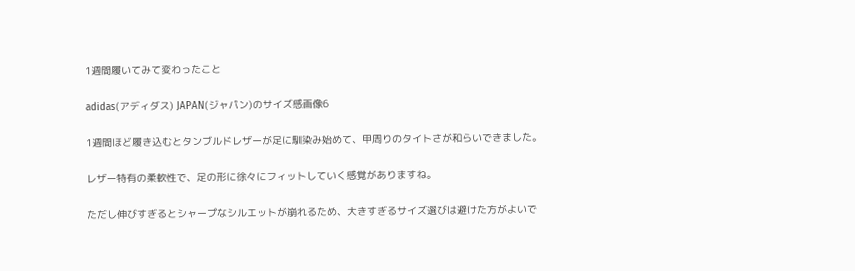1週間履いてみて変わったこと

adidas(アディダス) JAPAN(ジャパン)のサイズ感画像6

1週間ほど履き込むとタンブルドレザーが足に馴染み始めて、甲周りのタイトさが和らいできました。

レザー特有の柔軟性で、足の形に徐々にフィットしていく感覚がありますね。

ただし伸びすぎるとシャープなシルエットが崩れるため、大きすぎるサイズ選びは避けた方がよいで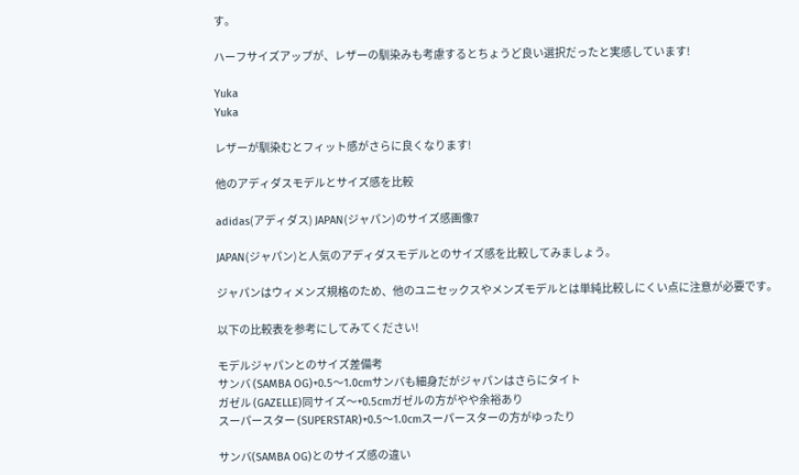す。

ハーフサイズアップが、レザーの馴染みも考慮するとちょうど良い選択だったと実感しています!

Yuka
Yuka

レザーが馴染むとフィット感がさらに良くなります!

他のアディダスモデルとサイズ感を比較

adidas(アディダス) JAPAN(ジャパン)のサイズ感画像7

JAPAN(ジャパン)と人気のアディダスモデルとのサイズ感を比較してみましょう。

ジャパンはウィメンズ規格のため、他のユニセックスやメンズモデルとは単純比較しにくい点に注意が必要です。

以下の比較表を参考にしてみてください!

モデルジャパンとのサイズ差備考
サンバ (SAMBA OG)+0.5〜1.0cmサンバも細身だがジャパンはさらにタイト
ガゼル (GAZELLE)同サイズ〜+0.5cmガゼルの方がやや余裕あり
スーパースター (SUPERSTAR)+0.5〜1.0cmスーパースターの方がゆったり

サンバ(SAMBA OG)とのサイズ感の違い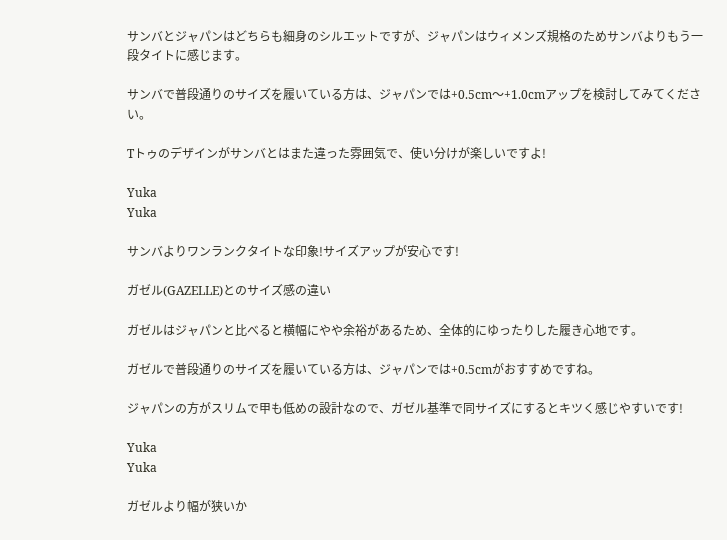サンバとジャパンはどちらも細身のシルエットですが、ジャパンはウィメンズ規格のためサンバよりもう一段タイトに感じます。

サンバで普段通りのサイズを履いている方は、ジャパンでは+0.5cm〜+1.0cmアップを検討してみてください。

Tトゥのデザインがサンバとはまた違った雰囲気で、使い分けが楽しいですよ!

Yuka
Yuka

サンバよりワンランクタイトな印象!サイズアップが安心です!

ガゼル(GAZELLE)とのサイズ感の違い

ガゼルはジャパンと比べると横幅にやや余裕があるため、全体的にゆったりした履き心地です。

ガゼルで普段通りのサイズを履いている方は、ジャパンでは+0.5cmがおすすめですね。

ジャパンの方がスリムで甲も低めの設計なので、ガゼル基準で同サイズにするとキツく感じやすいです!

Yuka
Yuka

ガゼルより幅が狭いか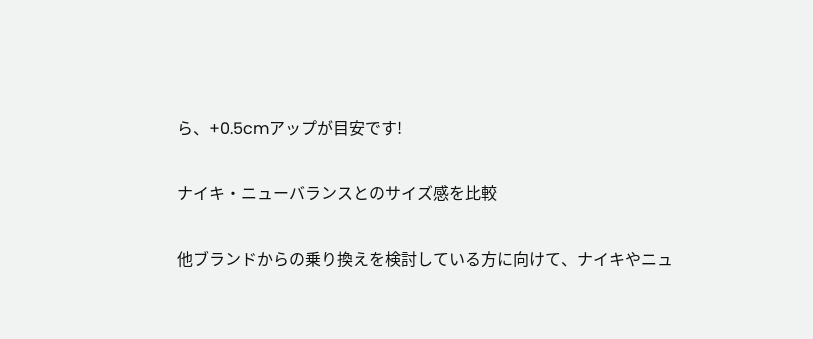ら、+0.5cmアップが目安です!

ナイキ・ニューバランスとのサイズ感を比較

他ブランドからの乗り換えを検討している方に向けて、ナイキやニュ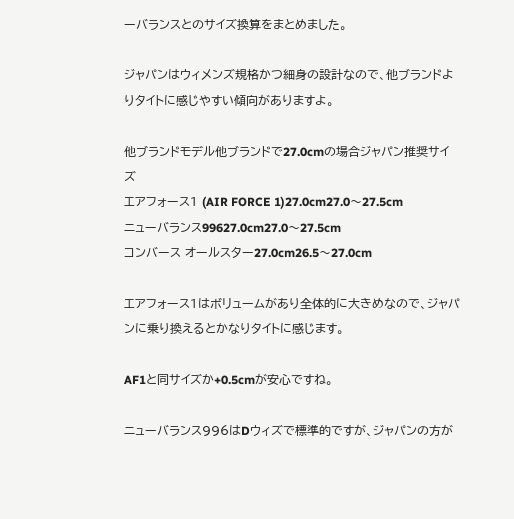ーバランスとのサイズ換算をまとめました。

ジャパンはウィメンズ規格かつ細身の設計なので、他ブランドよりタイトに感じやすい傾向がありますよ。

他ブランドモデル他ブランドで27.0cmの場合ジャパン推奨サイズ
エアフォース1 (AIR FORCE 1)27.0cm27.0〜27.5cm
ニューバランス99627.0cm27.0〜27.5cm
コンバース オールスター27.0cm26.5〜27.0cm

エアフォース1はボリュームがあり全体的に大きめなので、ジャパンに乗り換えるとかなりタイトに感じます。

AF1と同サイズか+0.5cmが安心ですね。

ニューバランス996はDウィズで標準的ですが、ジャパンの方が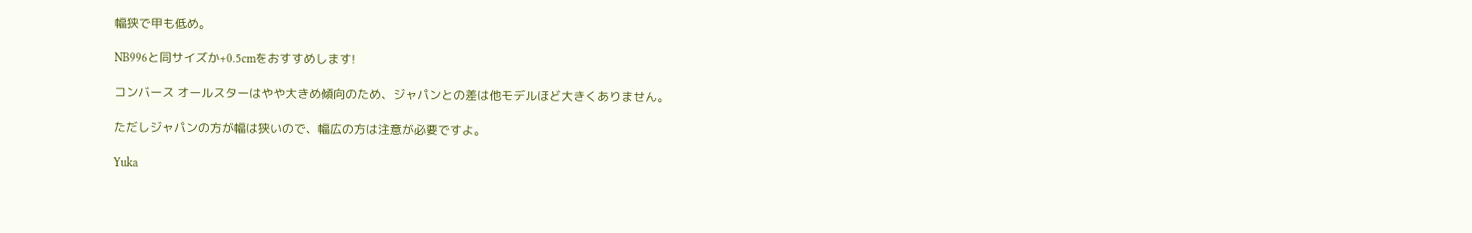幅狭で甲も低め。

NB996と同サイズか+0.5cmをおすすめします!

コンバース オールスターはやや大きめ傾向のため、ジャパンとの差は他モデルほど大きくありません。

ただしジャパンの方が幅は狭いので、幅広の方は注意が必要ですよ。

Yuka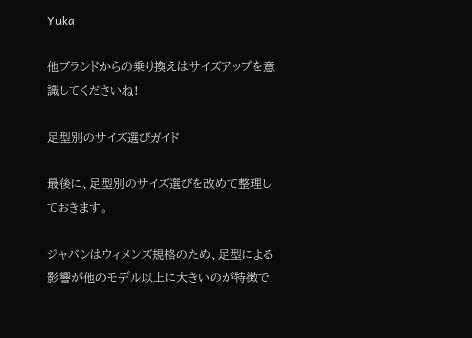Yuka

他ブランドからの乗り換えはサイズアップを意識してくださいね!

足型別のサイズ選びガイド

最後に、足型別のサイズ選びを改めて整理しておきます。

ジャパンはウィメンズ規格のため、足型による影響が他のモデル以上に大きいのが特徴で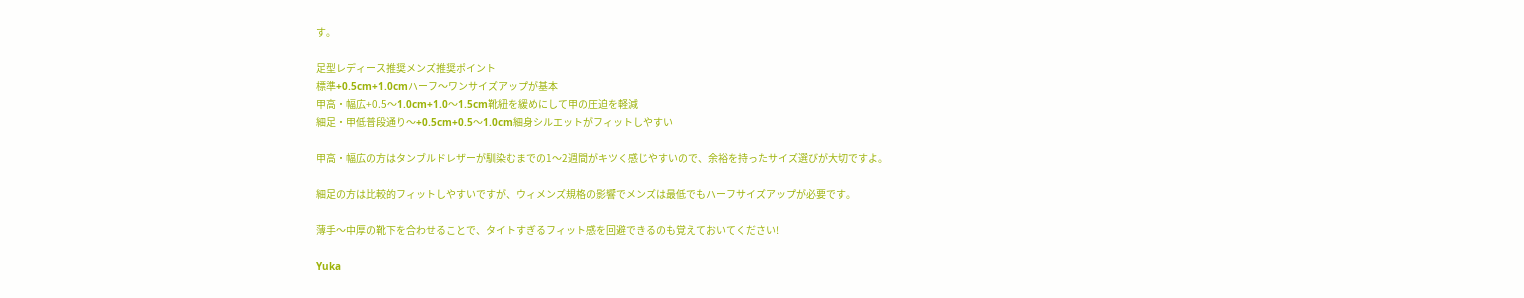す。

足型レディース推奨メンズ推奨ポイント
標準+0.5cm+1.0cmハーフ〜ワンサイズアップが基本
甲高・幅広+0.5〜1.0cm+1.0〜1.5cm靴紐を緩めにして甲の圧迫を軽減
細足・甲低普段通り〜+0.5cm+0.5〜1.0cm細身シルエットがフィットしやすい

甲高・幅広の方はタンブルドレザーが馴染むまでの1〜2週間がキツく感じやすいので、余裕を持ったサイズ選びが大切ですよ。

細足の方は比較的フィットしやすいですが、ウィメンズ規格の影響でメンズは最低でもハーフサイズアップが必要です。

薄手〜中厚の靴下を合わせることで、タイトすぎるフィット感を回避できるのも覚えておいてください!

Yuka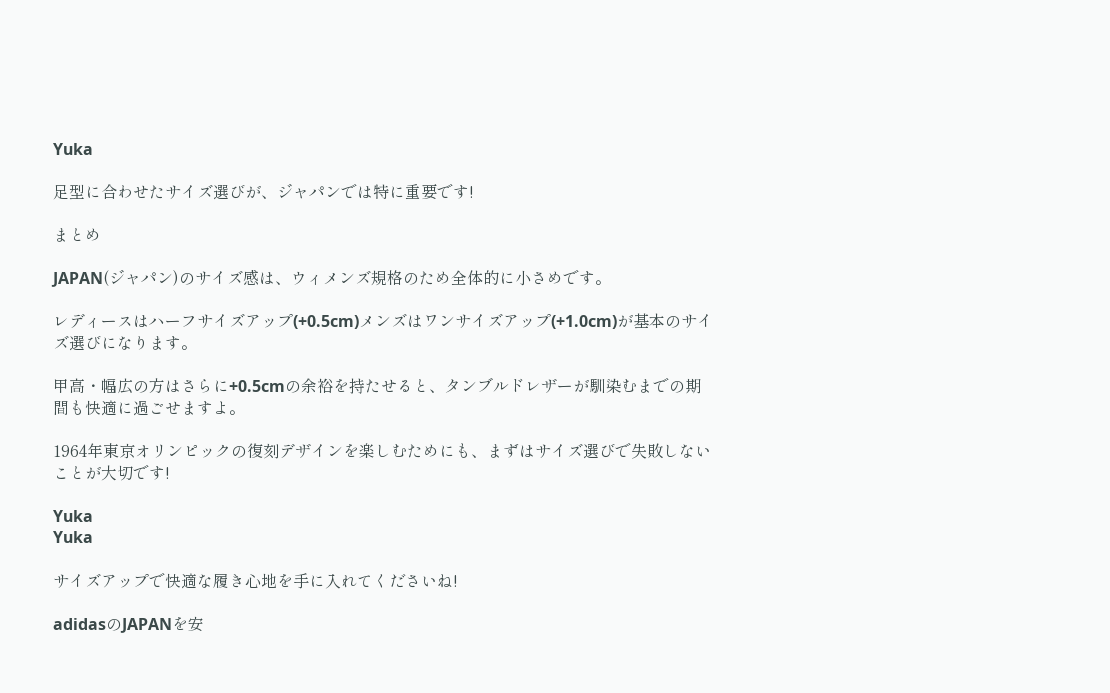Yuka

足型に合わせたサイズ選びが、ジャパンでは特に重要です!

まとめ

JAPAN(ジャパン)のサイズ感は、ウィメンズ規格のため全体的に小さめです。

レディースはハーフサイズアップ(+0.5cm)メンズはワンサイズアップ(+1.0cm)が基本のサイズ選びになります。

甲高・幅広の方はさらに+0.5cmの余裕を持たせると、タンブルドレザーが馴染むまでの期間も快適に過ごせますよ。

1964年東京オリンピックの復刻デザインを楽しむためにも、まずはサイズ選びで失敗しないことが大切です!

Yuka
Yuka

サイズアップで快適な履き心地を手に入れてくださいね!

adidasのJAPANを安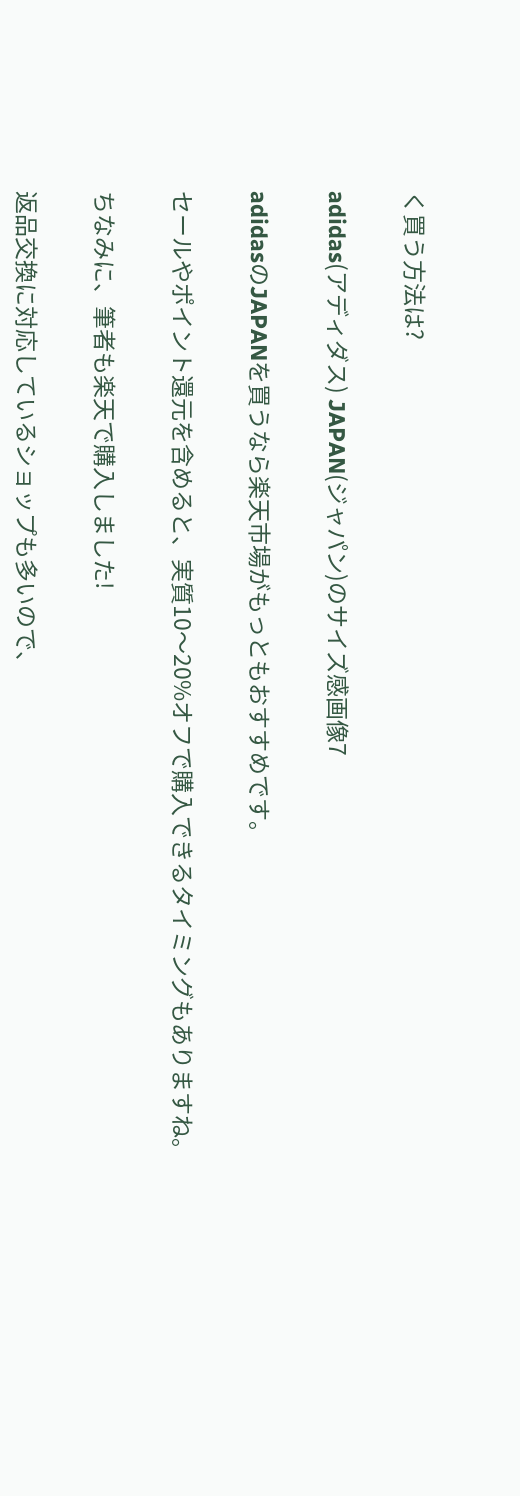く買う方法は?

adidas(アディダス) JAPAN(ジャパン)のサイズ感画像7

adidasのJAPANを買うなら楽天市場がもっともおすすめです。

セールやポイント還元を含めると、実質10〜20%オフで購入できるタイミングもありますね。

ちなみに、筆者も楽天で購入しました!

返品交換に対応しているショップも多いので、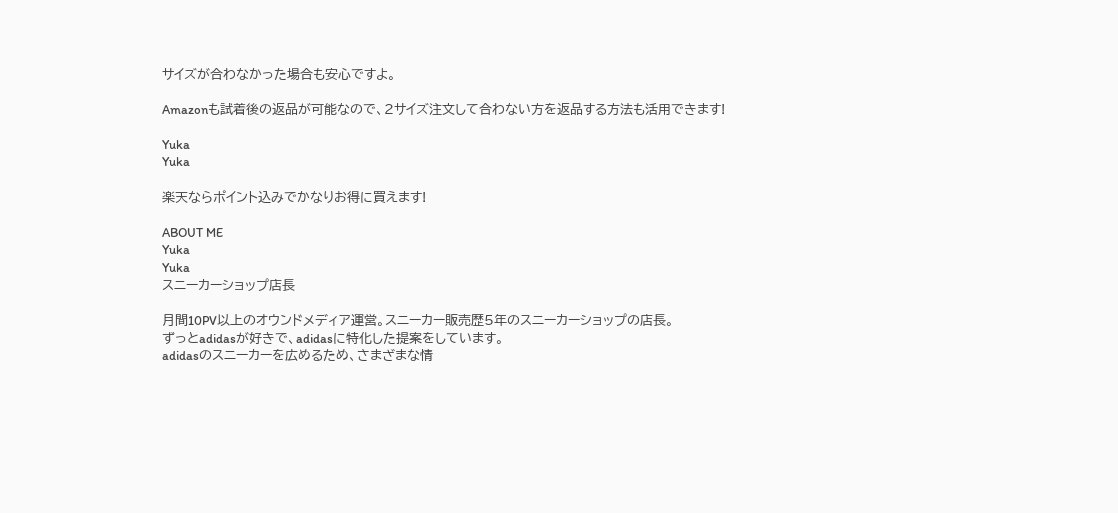サイズが合わなかった場合も安心ですよ。

Amazonも試着後の返品が可能なので、2サイズ注文して合わない方を返品する方法も活用できます!

Yuka
Yuka

楽天ならポイント込みでかなりお得に買えます!

ABOUT ME
Yuka
Yuka
スニーカーショップ店長

月間10PV以上のオウンドメディア運営。スニーカー販売歴5年のスニーカーショップの店長。
ずっとadidasが好きで、adidasに特化した提案をしています。
adidasのスニーカーを広めるため、さまざまな情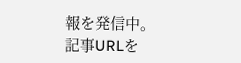報を発信中。
記事URLを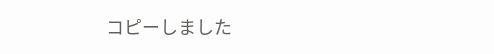コピーしました